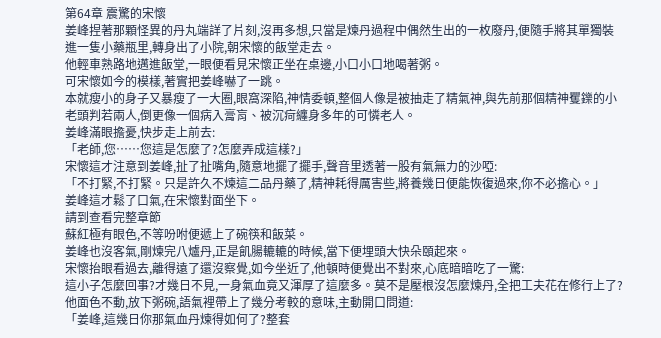第64章 震驚的宋懷
姜峰捏著那顆怪異的丹丸端詳了片刻,沒再多想,只當是煉丹過程中偶然生出的一枚廢丹,便隨手將其單獨裝進一隻小藥瓶里,轉身出了小院,朝宋懷的飯堂走去。
他輕車熟路地邁進飯堂,一眼便看見宋懷正坐在桌邊,小口小口地喝著粥。
可宋懷如今的模樣,著實把姜峰嚇了一跳。
本就瘦小的身子又暴瘦了一大圈,眼窩深陷,神情委頓,整個人像是被抽走了精氣神,與先前那個精神矍鑠的小老頭判若兩人,倒更像一個病入膏肓、被沉疴纏身多年的可憐老人。
姜峰滿眼擔憂,快步走上前去:
「老師,您……您這是怎麼了?怎麼弄成這樣?」
宋懷這才注意到姜峰,扯了扯嘴角,隨意地擺了擺手,聲音里透著一股有氣無力的沙啞:
「不打緊,不打緊。只是許久不煉這二品丹藥了,精神耗得厲害些,將養幾日便能恢復過來,你不必擔心。」
姜峰這才鬆了口氣,在宋懷對面坐下。
請到查看完整章節
蘇紅極有眼色,不等吩咐便遞上了碗筷和飯菜。
姜峰也沒客氣,剛煉完八爐丹,正是飢腸轆轆的時候,當下便埋頭大快朵頤起來。
宋懷抬眼看過去,離得遠了還沒察覺,如今坐近了,他頓時便覺出不對來,心底暗暗吃了一驚:
這小子怎麼回事?才幾日不見,一身氣血竟又渾厚了這麼多。莫不是壓根沒怎麼煉丹,全把工夫花在修行上了?
他面色不動,放下粥碗,語氣裡帶上了幾分考較的意味,主動開口問道:
「姜峰,這幾日你那氣血丹煉得如何了?整套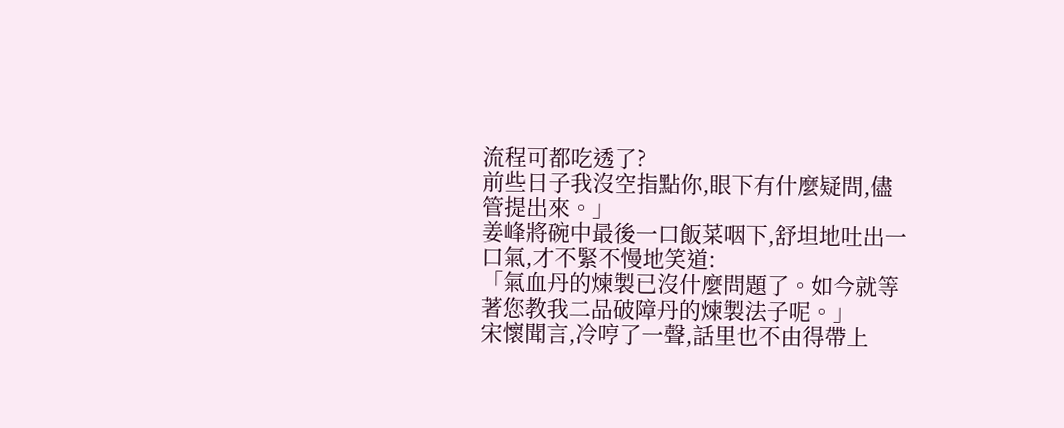流程可都吃透了?
前些日子我沒空指點你,眼下有什麼疑問,儘管提出來。」
姜峰將碗中最後一口飯菜咽下,舒坦地吐出一口氣,才不緊不慢地笑道:
「氣血丹的煉製已沒什麼問題了。如今就等著您教我二品破障丹的煉製法子呢。」
宋懷聞言,冷哼了一聲,話里也不由得帶上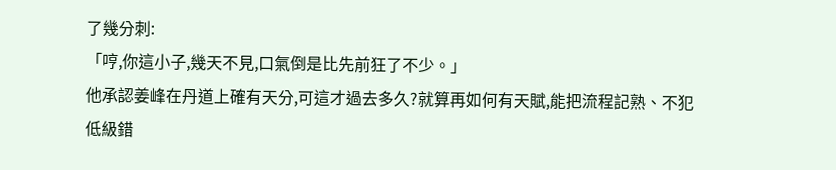了幾分刺:
「哼,你這小子,幾天不見,口氣倒是比先前狂了不少。」
他承認姜峰在丹道上確有天分,可這才過去多久?就算再如何有天賦,能把流程記熟、不犯低級錯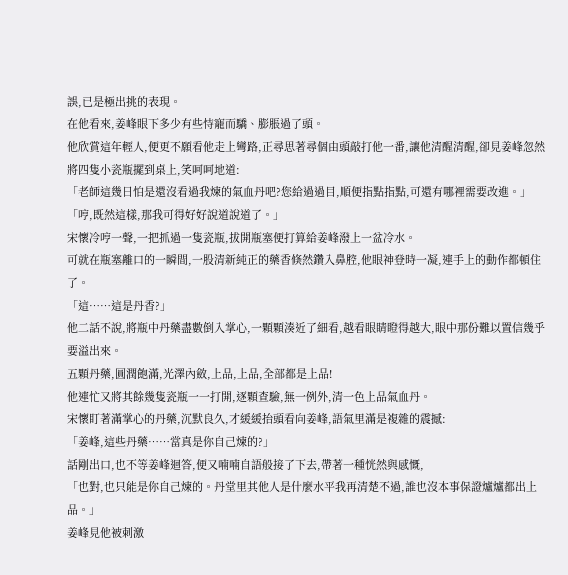誤,已是極出挑的表現。
在他看來,姜峰眼下多少有些恃寵而驕、膨脹過了頭。
他欣賞這年輕人,便更不願看他走上彎路,正尋思著尋個由頭敲打他一番,讓他清醒清醒,卻見姜峰忽然將四隻小瓷瓶擺到桌上,笑呵呵地道:
「老師這幾日怕是還沒看過我煉的氣血丹吧?您給過過目,順便指點指點,可還有哪裡需要改進。」
「哼,既然這樣,那我可得好好說道說道了。」
宋懷冷哼一聲,一把抓過一隻瓷瓶,拔開瓶塞便打算給姜峰潑上一盆冷水。
可就在瓶塞離口的一瞬間,一股清新純正的藥香倏然鑽入鼻腔,他眼神登時一凝,連手上的動作都頓住了。
「這……這是丹香?」
他二話不說,將瓶中丹藥盡數倒入掌心,一顆顆湊近了細看,越看眼睛瞪得越大,眼中那份難以置信幾乎要溢出來。
五顆丹藥,圓潤飽滿,光澤內斂,上品,上品,全部都是上品!
他連忙又將其餘幾隻瓷瓶一一打開,逐顆查驗,無一例外,清一色上品氣血丹。
宋懷盯著滿掌心的丹藥,沉默良久,才緩緩抬頭看向姜峰,語氣里滿是複雜的震撼:
「姜峰,這些丹藥……當真是你自己煉的?」
話剛出口,也不等姜峰迴答,便又喃喃自語般接了下去,帶著一種恍然與感慨,
「也對,也只能是你自己煉的。丹堂里其他人是什麼水平我再清楚不過,誰也沒本事保證爐爐都出上品。」
姜峰見他被刺激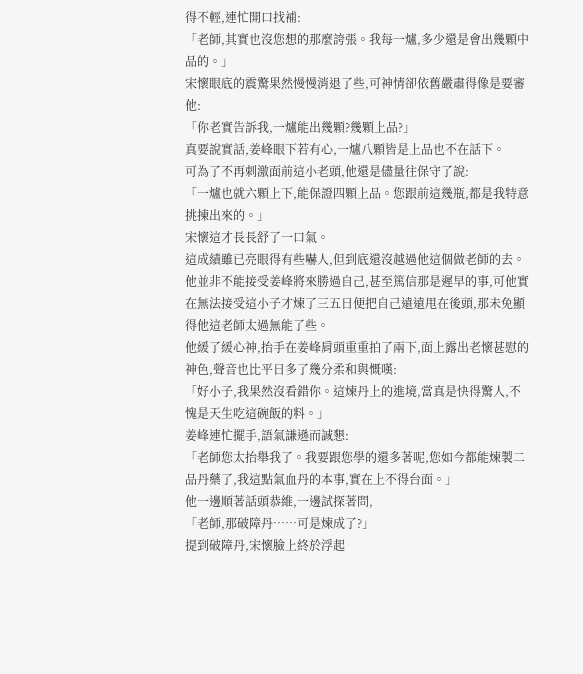得不輕,連忙開口找補:
「老師,其實也沒您想的那麼誇張。我每一爐,多少還是會出幾顆中品的。」
宋懷眼底的震驚果然慢慢消退了些,可神情卻依舊嚴肅得像是要審他:
「你老實告訴我,一爐能出幾顆?幾顆上品?」
真要說實話,姜峰眼下若有心,一爐八顆皆是上品也不在話下。
可為了不再刺激面前這小老頭,他還是儘量往保守了說:
「一爐也就六顆上下,能保證四顆上品。您跟前這幾瓶,都是我特意挑揀出來的。」
宋懷這才長長舒了一口氣。
這成績雖已亮眼得有些嚇人,但到底還沒越過他這個做老師的去。
他並非不能接受姜峰將來勝過自己,甚至篤信那是遲早的事,可他實在無法接受這小子才煉了三五日便把自己遠遠甩在後頭,那未免顯得他這老師太過無能了些。
他緩了緩心神,抬手在姜峰肩頭重重拍了兩下,面上露出老懷甚慰的神色,聲音也比平日多了幾分柔和與慨嘆:
「好小子,我果然沒看錯你。這煉丹上的進境,當真是快得驚人,不愧是天生吃這碗飯的料。」
姜峰連忙擺手,語氣謙遜而誠懇:
「老師您太抬舉我了。我要跟您學的還多著呢,您如今都能煉製二品丹藥了,我這點氣血丹的本事,實在上不得台面。」
他一邊順著話頭恭維,一邊試探著問,
「老師,那破障丹……可是煉成了?」
提到破障丹,宋懷臉上終於浮起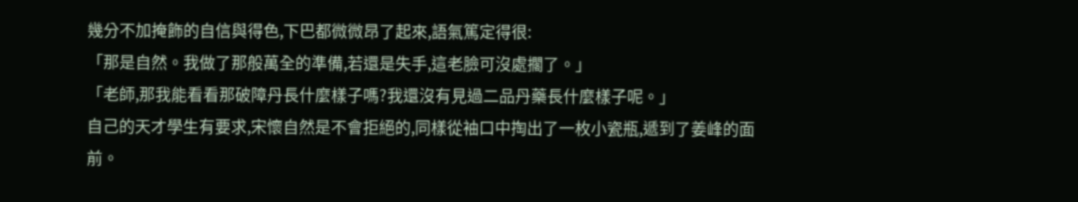幾分不加掩飾的自信與得色,下巴都微微昂了起來,語氣篤定得很:
「那是自然。我做了那般萬全的準備,若還是失手,這老臉可沒處擱了。」
「老師,那我能看看那破障丹長什麼樣子嗎?我還沒有見過二品丹藥長什麼樣子呢。」
自己的天才學生有要求,宋懷自然是不會拒絕的,同樣從袖口中掏出了一枚小瓷瓶,遞到了姜峰的面前。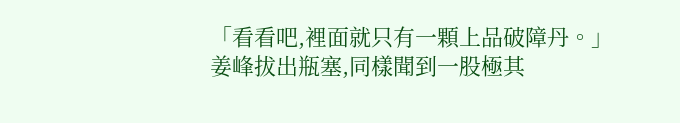「看看吧,裡面就只有一顆上品破障丹。」
姜峰拔出瓶塞,同樣聞到一股極其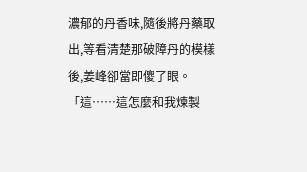濃郁的丹香味,隨後將丹藥取出,等看清楚那破障丹的模樣後,姜峰卻當即傻了眼。
「這……這怎麼和我煉製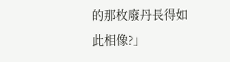的那枚廢丹長得如此相像?」